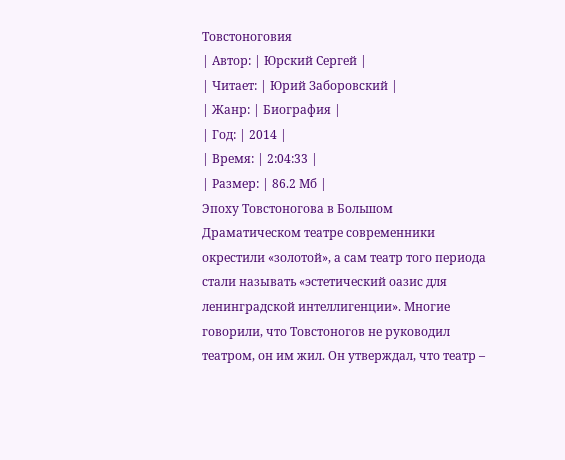Товстоноговия
| Автор: | Юрский Сергей |
| Читает: | Юрий Заборовский |
| Жанр: | Биография |
| Год: | 2014 |
| Время: | 2:04:33 |
| Размер: | 86.2 Мб |
Эпоху Товстоногова в Большом Драматическом театре современники окрестили «золотой», а сам театр того периода стали называть «эстетический оазис для ленинградской интеллигенции». Многие говорили, что Товстоногов не руководил театром, он им жил. Он утверждал, что театр –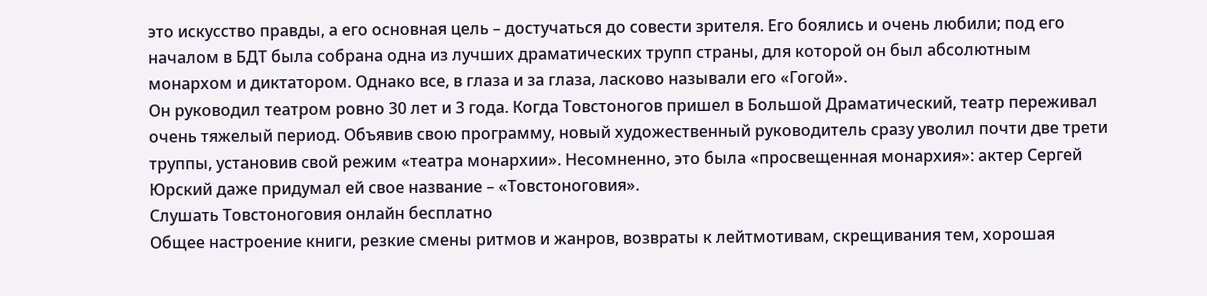это искусство правды, а его основная цель – достучаться до совести зрителя. Его боялись и очень любили; под его началом в БДТ была собрана одна из лучших драматических трупп страны, для которой он был абсолютным монархом и диктатором. Однако все, в глаза и за глаза, ласково называли его «Гогой».
Он руководил театром ровно 30 лет и 3 года. Когда Товстоногов пришел в Большой Драматический, театр переживал очень тяжелый период. Объявив свою программу, новый художественный руководитель сразу уволил почти две трети труппы, установив свой режим «театра монархии». Несомненно, это была «просвещенная монархия»: актер Сергей Юрский даже придумал ей свое название – «Товстоноговия».
Слушать Товстоноговия онлайн бесплатно
Общее настроение книги, резкие смены ритмов и жанров, возвраты к лейтмотивам, скрещивания тем, хорошая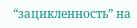“зацикленность” на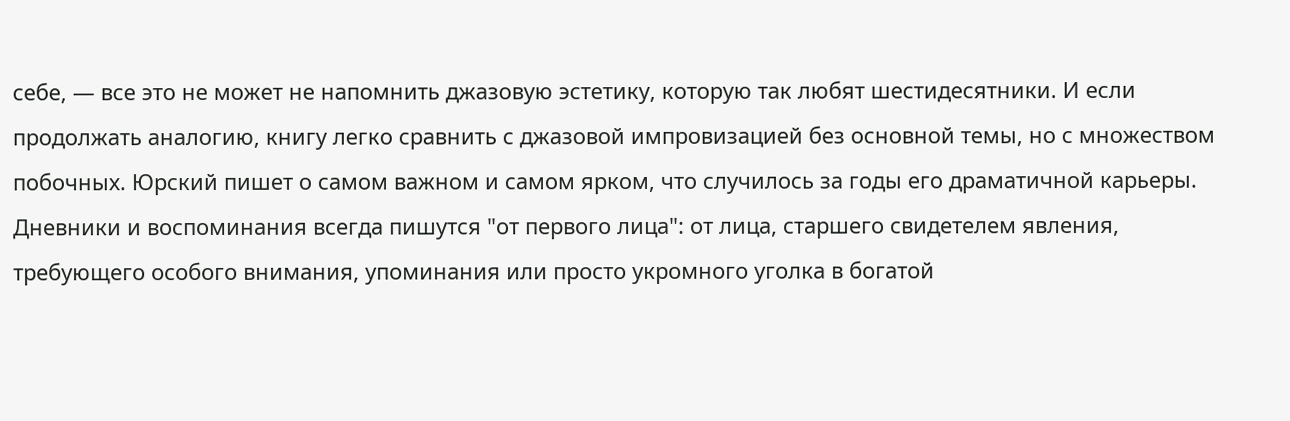себе, — все это не может не напомнить джазовую эстетику, которую так любят шестидесятники. И если продолжать аналогию, книгу легко сравнить с джазовой импровизацией без основной темы, но с множеством побочных. Юрский пишет о самом важном и самом ярком, что случилось за годы его драматичной карьеры.
Дневники и воспоминания всегда пишутся "от первого лица": от лица, старшего свидетелем явления, требующего особого внимания, упоминания или просто укромного уголка в богатой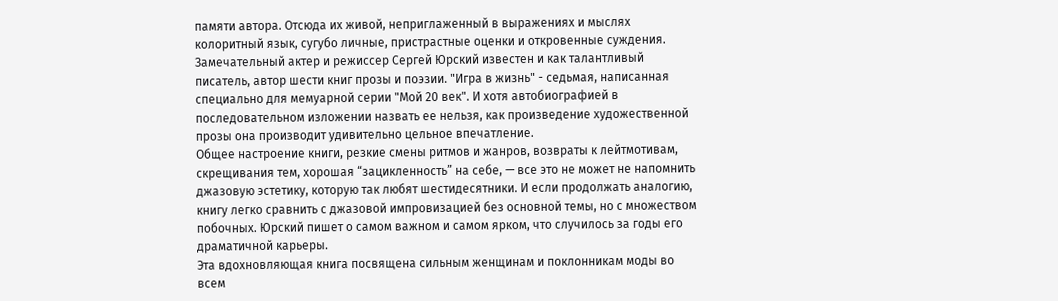памяти автора. Отсюда их живой, неприглаженный в выражениях и мыслях колоритный язык, сугубо личные, пристрастные оценки и откровенные суждения.
Замечательный актер и режиссер Сергей Юрский известен и как талантливый писатель, автор шести книг прозы и поэзии. "Игра в жизнь" - седьмая, написанная специально для мемуарной серии "Мой 20 век". И хотя автобиографией в последовательном изложении назвать ее нельзя, как произведение художественной прозы она производит удивительно цельное впечатление.
Общее настроение книги, резкие смены ритмов и жанров, возвраты к лейтмотивам, скрещивания тем, хорошая “зацикленность” на себе, — все это не может не напомнить джазовую эстетику, которую так любят шестидесятники. И если продолжать аналогию, книгу легко сравнить с джазовой импровизацией без основной темы, но с множеством побочных. Юрский пишет о самом важном и самом ярком, что случилось за годы его драматичной карьеры.
Эта вдохновляющая книга посвящена сильным женщинам и поклонникам моды во всем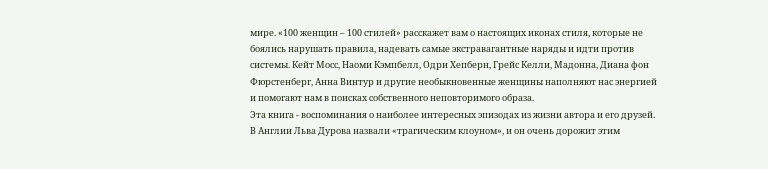мире. «100 женщин – 100 стилей» расскажет вам о настоящих иконах стиля, которые не боялись нарушать правила, надевать самые экстравагантные наряды и идти против системы. Кейт Мосс, Наоми Кэмпбелл, Одри Хепберн, Грейс Келли, Мадонна, Диана фон Фюрстенберг, Анна Винтур и другие необыкновенные женщины наполняют нас энергией и помогают нам в поисках собственного неповторимого образа.
Эта книга - воспоминания о наиболее интересных эпизодах из жизни автора и его друзей. В Англии Льва Дурова назвали «трагическим клоуном», и он очень дорожит этим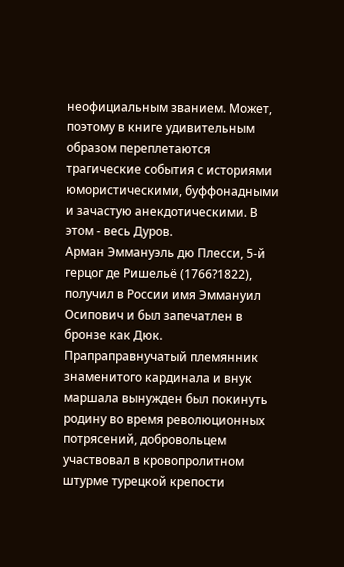неофициальным званием. Может, поэтому в книге удивительным образом переплетаются трагические события с историями юмористическими, буффонадными и зачастую анекдотическими. В этом - весь Дуров.
Арман Эммануэль дю Плесси, 5-й герцог де Ришельё (1766?1822), получил в России имя Эммануил Осипович и был запечатлен в бронзе как Дюк. Прапраправнучатый племянник знаменитого кардинала и внук маршала вынужден был покинуть родину во время революционных потрясений, добровольцем участвовал в кровопролитном штурме турецкой крепости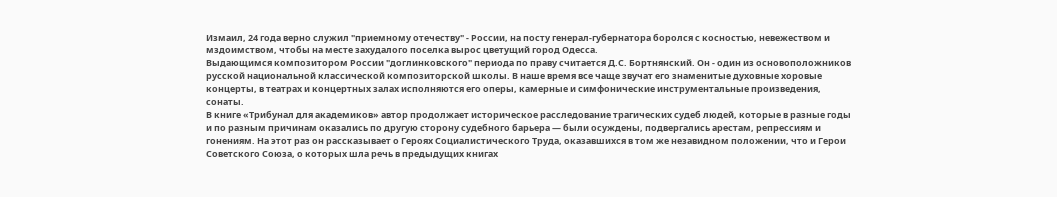Измаил, 24 года верно служил "приемному отечеству" - России, на посту генерал-губернатора боролся с косностью, невежеством и мздоимством, чтобы на месте захудалого поселка вырос цветущий город Одесса.
Выдающимся композитором России "доглинковского" периода по праву считается Д.С. Бортнянский. Он - один из основоположников русской национальной классической композиторской школы. В наше время все чаще звучат его знаменитые духовные хоровые концерты, в театрах и концертных залах исполняются его оперы, камерные и симфонические инструментальные произведения, сонаты.
В книге «Трибунал для академиков» автор продолжает историческое расследование трагических судеб людей, которые в разные годы и по разным причинам оказались по другую сторону судебного барьера — были осуждены, подвергались арестам, репрессиям и гонениям. На этот раз он рассказывает о Героях Социалистического Труда, оказавшихся в том же незавидном положении, что и Герои Советского Союза, о которых шла речь в предыдущих книгах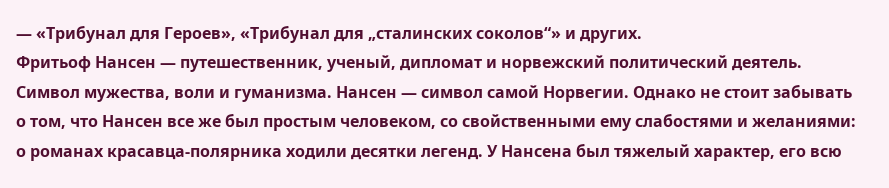— «Трибунал для Героев», «Трибунал для „сталинских соколов“» и других.
Фритьоф Нансен — путешественник, ученый, дипломат и норвежский политический деятель. Символ мужества, воли и гуманизма. Нансен — символ самой Норвегии. Однако не стоит забывать о том, что Нансен все же был простым человеком, со свойственными ему слабостями и желаниями: о романах красавца-полярника ходили десятки легенд. У Нансена был тяжелый характер, его всю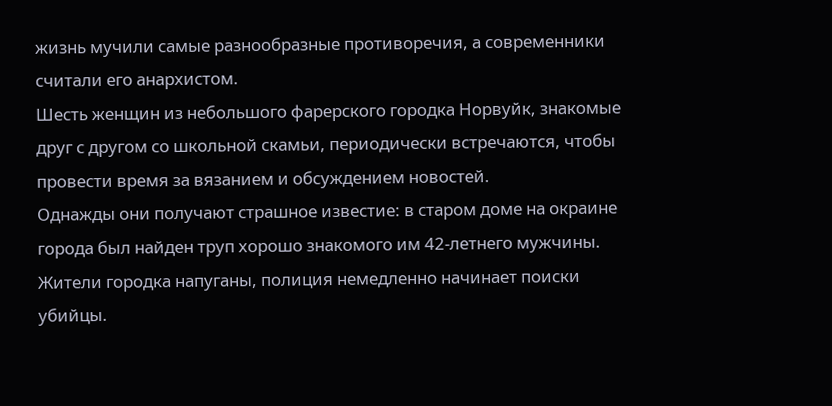жизнь мучили самые разнообразные противоречия, а современники считали его анархистом.
Шесть женщин из небольшого фарерского городка Норвуйк, знакомые друг с другом со школьной скамьи, периодически встречаются, чтобы провести время за вязанием и обсуждением новостей.
Однажды они получают страшное известие: в старом доме на окраине города был найден труп хорошо знакомого им 42-летнего мужчины. Жители городка напуганы, полиция немедленно начинает поиски убийцы.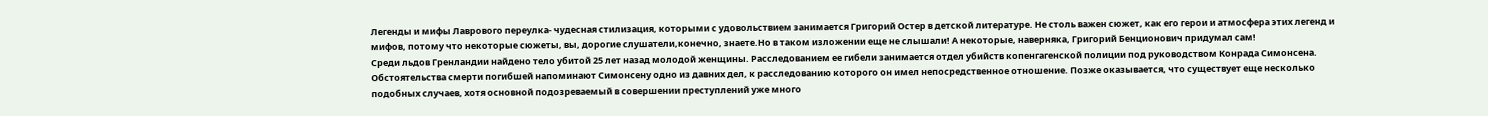Легенды и мифы Лаврового переулка- чудесная стилизация, которыми с удовольствием занимается Григорий Остер в детской литературе. Не столь важен сюжет, как его герои и атмосфера этих легенд и мифов, потому что некоторые сюжеты, вы, дорогие слушатели,конечно, знаете.Но в таком изложении еще не слышали! А некоторые, наверняка, Григорий Бенционович придумал сам!
Среди льдов Гренландии найдено тело убитой 25 лет назад молодой женщины. Расследованием ее гибели занимается отдел убийств копенгагенской полиции под руководством Конрада Симонсена. Обстоятельства смерти погибшей напоминают Симонсену одно из давних дел, к расследованию которого он имел непосредственное отношение. Позже оказывается, что существует еще несколько подобных случаев, хотя основной подозреваемый в совершении преступлений уже много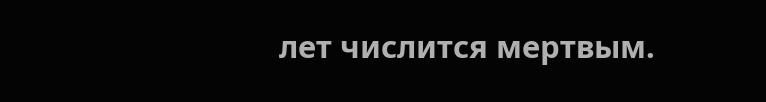лет числится мертвым.